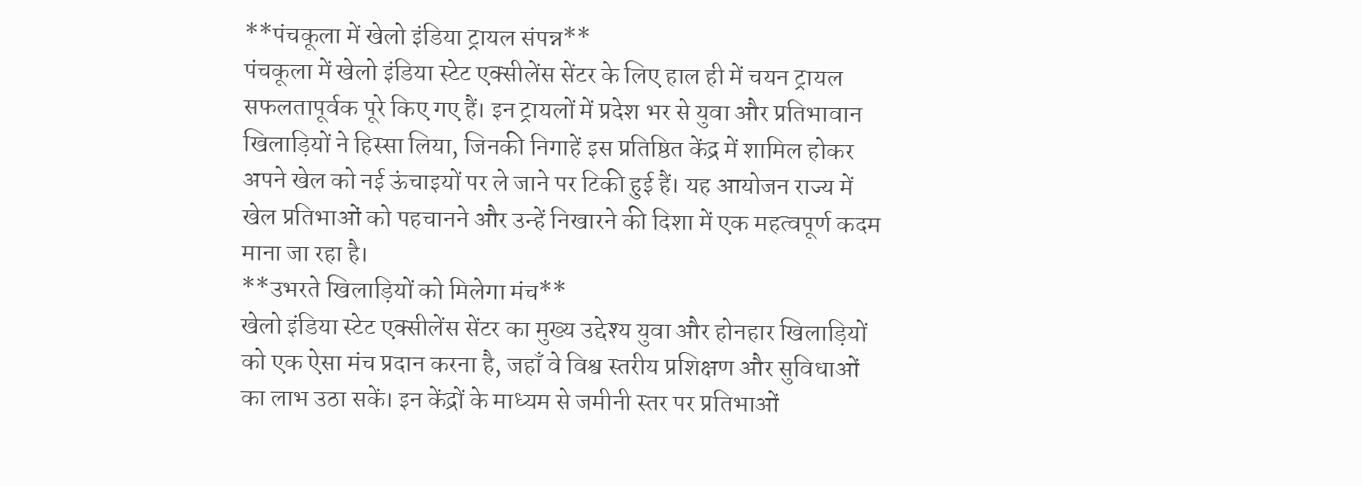**पंचकूला में खेलो इंडिया ट्रायल संपन्न**
पंचकूला में खेलो इंडिया स्टेट एक्सीलेंस सेंटर के लिए हाल ही में चयन ट्रायल सफलतापूर्वक पूरे किए गए हैं। इन ट्रायलों में प्रदेश भर से युवा और प्रतिभावान खिलाड़ियों ने हिस्सा लिया, जिनकी निगाहें इस प्रतिष्ठित केंद्र में शामिल होकर अपने खेल को नई ऊंचाइयों पर ले जाने पर टिकी हुई हैं। यह आयोजन राज्य में खेल प्रतिभाओं को पहचानने और उन्हें निखारने की दिशा में एक महत्वपूर्ण कदम माना जा रहा है।
**उभरते खिलाड़ियों को मिलेगा मंच**
खेलो इंडिया स्टेट एक्सीलेंस सेंटर का मुख्य उद्देश्य युवा और होनहार खिलाड़ियों को एक ऐसा मंच प्रदान करना है, जहाँ वे विश्व स्तरीय प्रशिक्षण और सुविधाओं का लाभ उठा सकें। इन केंद्रों के माध्यम से जमीनी स्तर पर प्रतिभाओं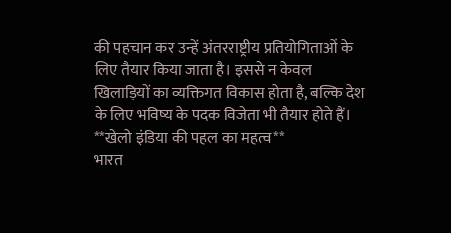की पहचान कर उन्हें अंतरराष्ट्रीय प्रतियोगिताओं के लिए तैयार किया जाता है। इससे न केवल खिलाड़ियों का व्यक्तिगत विकास होता है, बल्कि देश के लिए भविष्य के पदक विजेता भी तैयार होते हैं।
**खेलो इंडिया की पहल का महत्व**
भारत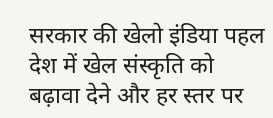सरकार की खेलो इंडिया पहल देश में खेल संस्कृति को बढ़ावा देने और हर स्तर पर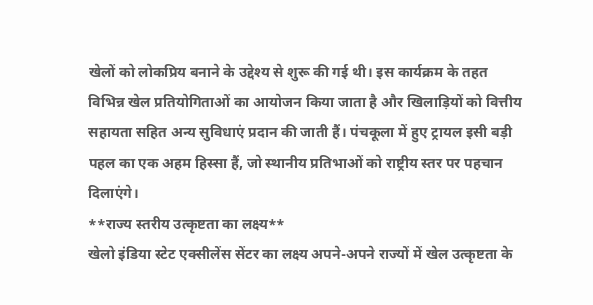खेलों को लोकप्रिय बनाने के उद्देश्य से शुरू की गई थी। इस कार्यक्रम के तहत विभिन्न खेल प्रतियोगिताओं का आयोजन किया जाता है और खिलाड़ियों को वित्तीय सहायता सहित अन्य सुविधाएं प्रदान की जाती हैं। पंचकूला में हुए ट्रायल इसी बड़ी पहल का एक अहम हिस्सा हैं, जो स्थानीय प्रतिभाओं को राष्ट्रीय स्तर पर पहचान दिलाएंगे।
**राज्य स्तरीय उत्कृष्टता का लक्ष्य**
खेलो इंडिया स्टेट एक्सीलेंस सेंटर का लक्ष्य अपने-अपने राज्यों में खेल उत्कृष्टता के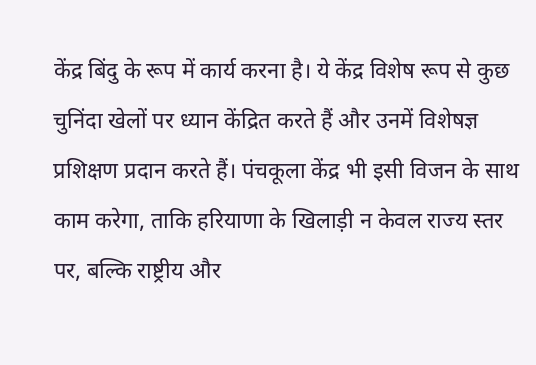केंद्र बिंदु के रूप में कार्य करना है। ये केंद्र विशेष रूप से कुछ चुनिंदा खेलों पर ध्यान केंद्रित करते हैं और उनमें विशेषज्ञ प्रशिक्षण प्रदान करते हैं। पंचकूला केंद्र भी इसी विजन के साथ काम करेगा, ताकि हरियाणा के खिलाड़ी न केवल राज्य स्तर पर, बल्कि राष्ट्रीय और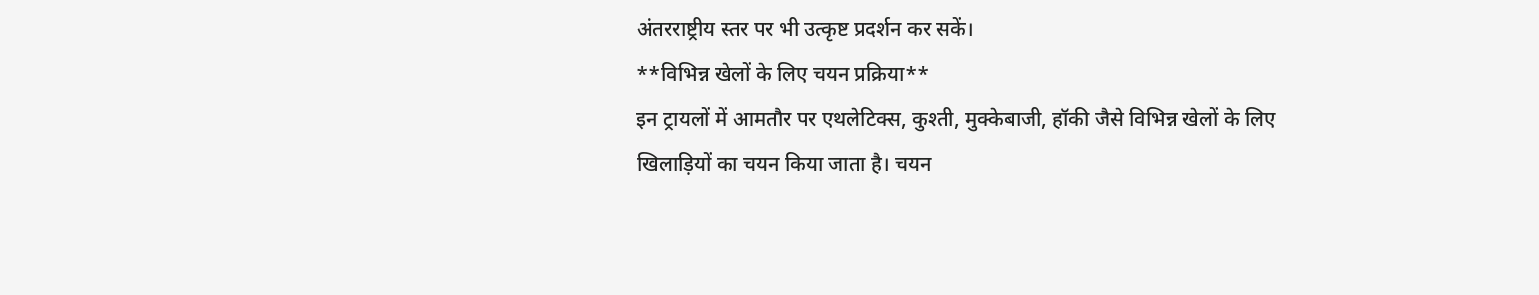अंतरराष्ट्रीय स्तर पर भी उत्कृष्ट प्रदर्शन कर सकें।
**विभिन्न खेलों के लिए चयन प्रक्रिया**
इन ट्रायलों में आमतौर पर एथलेटिक्स, कुश्ती, मुक्केबाजी, हॉकी जैसे विभिन्न खेलों के लिए खिलाड़ियों का चयन किया जाता है। चयन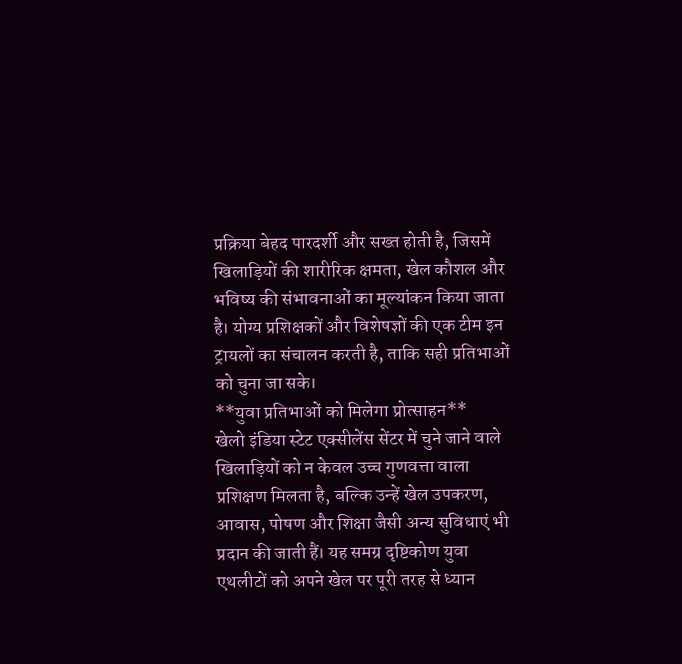प्रक्रिया बेहद पारदर्शी और सख्त होती है, जिसमें खिलाड़ियों की शारीरिक क्षमता, खेल कौशल और भविष्य की संभावनाओं का मूल्यांकन किया जाता है। योग्य प्रशिक्षकों और विशेषज्ञों की एक टीम इन ट्रायलों का संचालन करती है, ताकि सही प्रतिभाओं को चुना जा सके।
**युवा प्रतिभाओं को मिलेगा प्रोत्साहन**
खेलो इंडिया स्टेट एक्सीलेंस सेंटर में चुने जाने वाले खिलाड़ियों को न केवल उच्च गुणवत्ता वाला प्रशिक्षण मिलता है, बल्कि उन्हें खेल उपकरण, आवास, पोषण और शिक्षा जैसी अन्य सुविधाएं भी प्रदान की जाती हैं। यह समग्र दृष्टिकोण युवा एथलीटों को अपने खेल पर पूरी तरह से ध्यान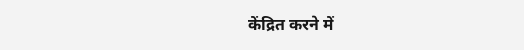केंद्रित करने में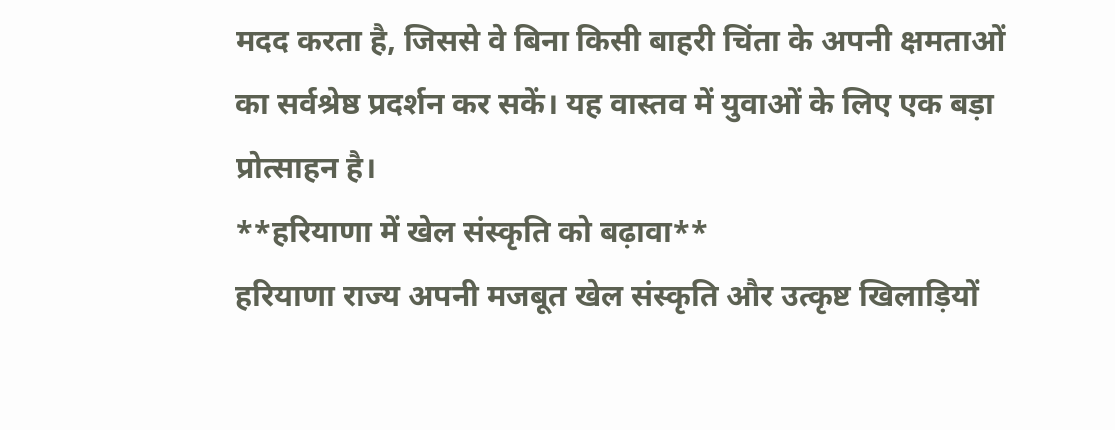मदद करता है, जिससे वे बिना किसी बाहरी चिंता के अपनी क्षमताओं का सर्वश्रेष्ठ प्रदर्शन कर सकें। यह वास्तव में युवाओं के लिए एक बड़ा प्रोत्साहन है।
**हरियाणा में खेल संस्कृति को बढ़ावा**
हरियाणा राज्य अपनी मजबूत खेल संस्कृति और उत्कृष्ट खिलाड़ियों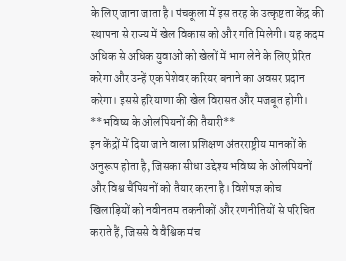के लिए जाना जाता है। पंचकूला में इस तरह के उत्कृष्टता केंद्र की स्थापना से राज्य में खेल विकास को और गति मिलेगी। यह कदम अधिक से अधिक युवाओं को खेलों में भाग लेने के लिए प्रेरित करेगा और उन्हें एक पेशेवर करियर बनाने का अवसर प्रदान करेगा। इससे हरियाणा की खेल विरासत और मजबूत होगी।
**भविष्य के ओलंपियनों की तैयारी**
इन केंद्रों में दिया जाने वाला प्रशिक्षण अंतरराष्ट्रीय मानकों के अनुरूप होता है, जिसका सीधा उद्देश्य भविष्य के ओलंपियनों और विश्व चैंपियनों को तैयार करना है। विशेषज्ञ कोच खिलाड़ियों को नवीनतम तकनीकों और रणनीतियों से परिचित कराते हैं, जिससे वे वैश्विक मंच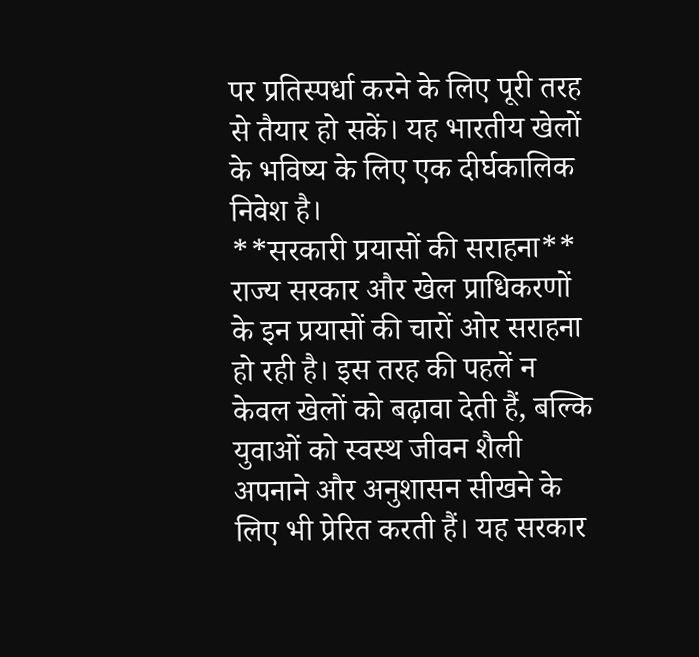पर प्रतिस्पर्धा करने के लिए पूरी तरह से तैयार हो सकें। यह भारतीय खेलों के भविष्य के लिए एक दीर्घकालिक निवेश है।
**सरकारी प्रयासों की सराहना**
राज्य सरकार और खेल प्राधिकरणों के इन प्रयासों की चारों ओर सराहना हो रही है। इस तरह की पहलें न केवल खेलों को बढ़ावा देती हैं, बल्कि युवाओं को स्वस्थ जीवन शैली अपनाने और अनुशासन सीखने के लिए भी प्रेरित करती हैं। यह सरकार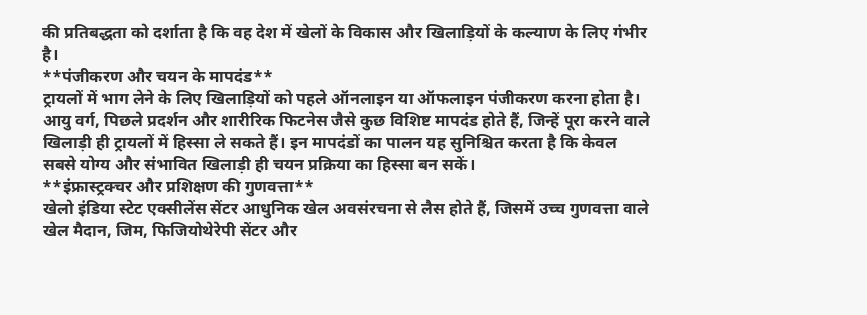की प्रतिबद्धता को दर्शाता है कि वह देश में खेलों के विकास और खिलाड़ियों के कल्याण के लिए गंभीर है।
**पंजीकरण और चयन के मापदंड**
ट्रायलों में भाग लेने के लिए खिलाड़ियों को पहले ऑनलाइन या ऑफलाइन पंजीकरण करना होता है। आयु वर्ग, पिछले प्रदर्शन और शारीरिक फिटनेस जैसे कुछ विशिष्ट मापदंड होते हैं, जिन्हें पूरा करने वाले खिलाड़ी ही ट्रायलों में हिस्सा ले सकते हैं। इन मापदंडों का पालन यह सुनिश्चित करता है कि केवल सबसे योग्य और संभावित खिलाड़ी ही चयन प्रक्रिया का हिस्सा बन सकें।
**इंफ्रास्ट्रक्चर और प्रशिक्षण की गुणवत्ता**
खेलो इंडिया स्टेट एक्सीलेंस सेंटर आधुनिक खेल अवसंरचना से लैस होते हैं, जिसमें उच्च गुणवत्ता वाले खेल मैदान, जिम, फिजियोथेरेपी सेंटर और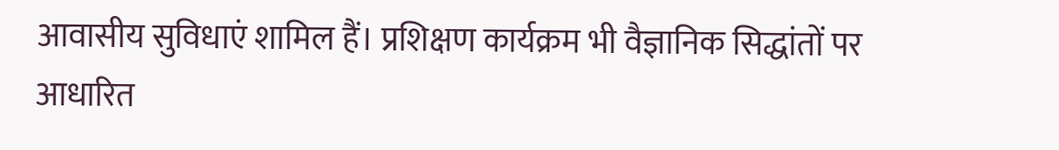आवासीय सुविधाएं शामिल हैं। प्रशिक्षण कार्यक्रम भी वैज्ञानिक सिद्धांतों पर आधारित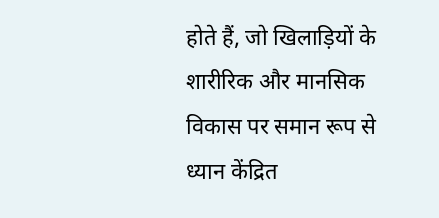होते हैं, जो खिलाड़ियों के शारीरिक और मानसिक विकास पर समान रूप से ध्यान केंद्रित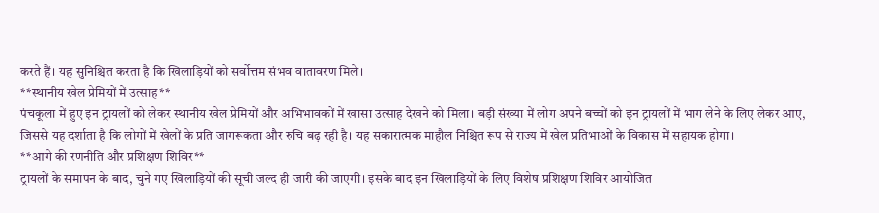करते हैं। यह सुनिश्चित करता है कि खिलाड़ियों को सर्वोत्तम संभव वातावरण मिले।
**स्थानीय खेल प्रेमियों में उत्साह**
पंचकूला में हुए इन ट्रायलों को लेकर स्थानीय खेल प्रेमियों और अभिभावकों में खासा उत्साह देखने को मिला। बड़ी संख्या में लोग अपने बच्चों को इन ट्रायलों में भाग लेने के लिए लेकर आए, जिससे यह दर्शाता है कि लोगों में खेलों के प्रति जागरूकता और रुचि बढ़ रही है। यह सकारात्मक माहौल निश्चित रूप से राज्य में खेल प्रतिभाओं के विकास में सहायक होगा।
**आगे की रणनीति और प्रशिक्षण शिविर**
ट्रायलों के समापन के बाद, चुने गए खिलाड़ियों की सूची जल्द ही जारी की जाएगी। इसके बाद इन खिलाड़ियों के लिए विशेष प्रशिक्षण शिविर आयोजित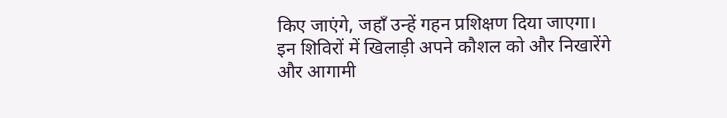किए जाएंगे, जहाँ उन्हें गहन प्रशिक्षण दिया जाएगा। इन शिविरों में खिलाड़ी अपने कौशल को और निखारेंगे और आगामी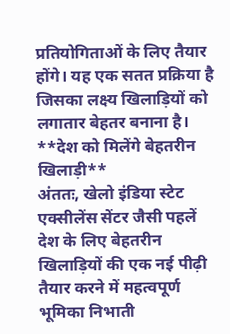प्रतियोगिताओं के लिए तैयार होंगे। यह एक सतत प्रक्रिया है जिसका लक्ष्य खिलाड़ियों को लगातार बेहतर बनाना है।
**देश को मिलेंगे बेहतरीन खिलाड़ी**
अंततः, खेलो इंडिया स्टेट एक्सीलेंस सेंटर जैसी पहलें देश के लिए बेहतरीन खिलाड़ियों की एक नई पीढ़ी तैयार करने में महत्वपूर्ण भूमिका निभाती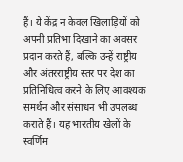हैं। ये केंद्र न केवल खिलाड़ियों को अपनी प्रतिभा दिखाने का अवसर प्रदान करते हैं, बल्कि उन्हें राष्ट्रीय और अंतरराष्ट्रीय स्तर पर देश का प्रतिनिधित्व करने के लिए आवश्यक समर्थन और संसाधन भी उपलब्ध कराते हैं। यह भारतीय खेलों के स्वर्णिम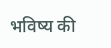भविष्य की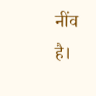नींव है।